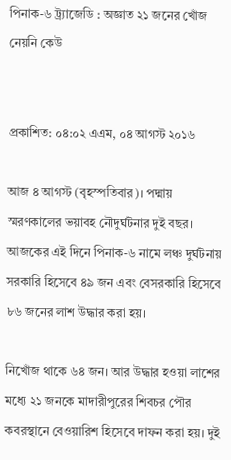পিনাক-৬ ট্র্যাজেডি : অজ্ঞাত ২১ জনের খোঁজ নেয়নি কেউ


প্রকাশিত: ০৪:০২ এএম, ০৪ আগস্ট ২০১৬

আজ ৪ আগস্ট (বৃহস্পতিবার)। পদ্মায় স্মরণকালের ভয়াবহ নৌদুর্ঘটনার দুই বছর। আজকের এই দিনে পিনাক-৬ নামে লঞ্চ দুর্ঘটনায় সরকারি হিসেবে ৪৯ জন এবং বেসরকারি হিসেবে ৮৬ জনের লাশ উদ্ধার করা হয়।

নিখোঁজ থাকে ৬৪ জন। আর উদ্ধার হওয়া লাশের মধ্যে ২১ জনকে মাদারীপুরের শিবচর পৌর কবরস্থানে বেওয়ারিশ হিসেবে দাফন করা হয়। দুই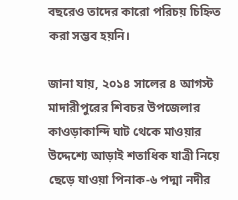বছরেও তাদের কারো পরিচয় চিহ্নিত করা সম্ভব হয়নি।

জানা যায়, ২০১৪ সালের ৪ আগস্ট মাদারীপুরের শিবচর উপজেলার কাওড়াকান্দি ঘাট থেকে মাওয়ার উদ্দেশ্যে আড়াই শতাধিক যাত্রী নিয়ে ছেড়ে যাওয়া পিনাক-৬ পদ্মা নদীর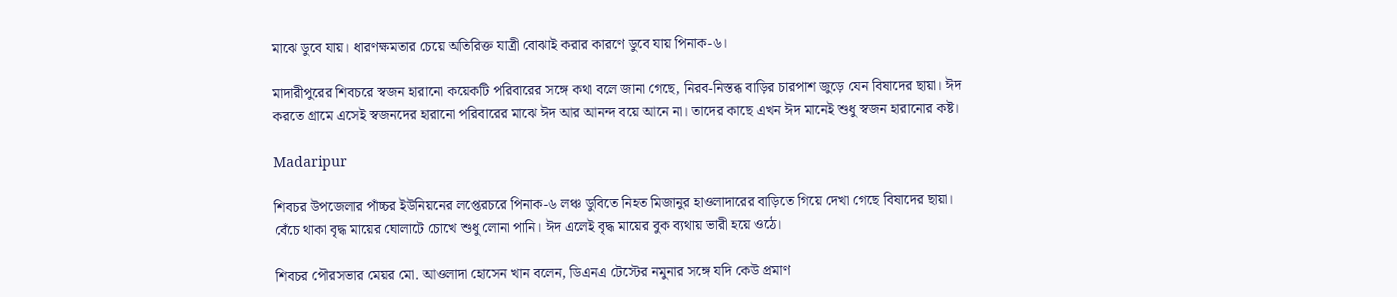মাঝে ডুবে যায়। ধারণক্ষমতার চেয়ে অতিরিক্ত যাত্রী বোঝাই করার কারণে ডুবে যায় পিনাক-৬।

মাদারীপুরের শিবচরে স্বজন হারানো কয়েকটি পরিবারের সঙ্গে কথা বলে জানা গেছে, নিরব-নিস্তব্ধ বাড়ির চারপাশ জুড়ে যেন বিষাদের ছায়া। ঈদ করতে গ্রামে এসেই স্বজনদের হারানো পরিবারের মাঝে ঈদ আর আনন্দ বয়ে আনে না। তাদের কাছে এখন ঈদ মানেই শুধু স্বজন হারানোর কষ্ট।

Madaripur

শিবচর উপজেলার পাঁচ্চর ইউনিয়নের লপ্তেরচরে পিনাক-৬ লঞ্চ ডুবিতে নিহত মিজানুর হাওলাদারের বাড়িতে গিয়ে দেখা গেছে বিষাদের ছায়া। বেঁচে থাকা বৃদ্ধ মায়ের ঘোলাটে চোখে শুধু লোনা পানি। ঈদ এলেই বৃদ্ধ মায়ের বুক ব্যথায় ভারী হয়ে ওঠে।

শিবচর পৌরসভার মেয়র মো. আওলাদা হোসেন খান বলেন, ডিএনএ টেস্টের নমুনার সঙ্গে যদি কেউ প্রমাণ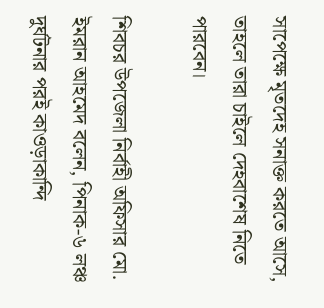সাপেক্ষে মৃতদেহ সনাক্ত করতে আসে, তাহলে তারা চাইলে দেহবাশেষ নিতে পারবেন।

শিবচর উপজেলা নির্বাহী অফিসার মো. ইমরান আহমেদ বলেন, পিনাক-৬ লঞ্চ দুর্ঘটনার পরই কাওড়াকান্দি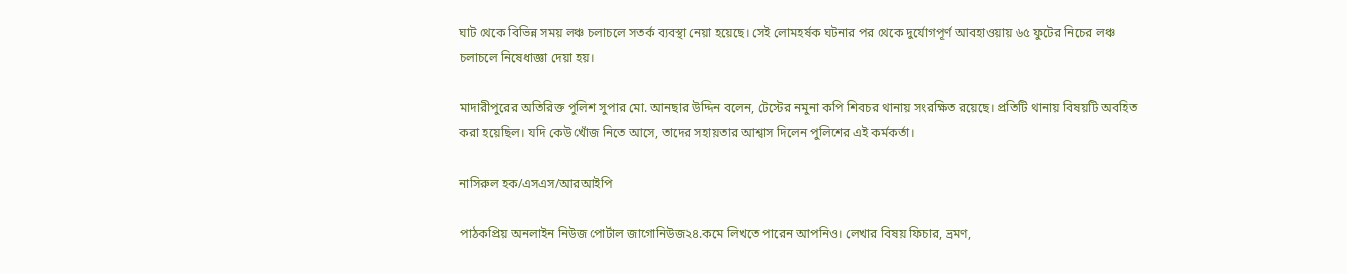ঘাট থেকে বিভিন্ন সময় লঞ্চ চলাচলে সতর্ক ব্যবস্থা নেয়া হয়েছে। সেই লোমহর্ষক ঘটনার পর থেকে দুর্যোগপূর্ণ আবহাওয়ায় ৬৫ ফুটের নিচের লঞ্চ চলাচলে নিষেধাজ্ঞা দেয়া হয়।

মাদারীপুরের অতিরিক্ত পুলিশ সুপার মো. আনছার উদ্দিন বলেন, টেস্টের নমুনা কপি শিবচর থানায় সংরক্ষিত রয়েছে। প্রতিটি থানায় বিষয়টি অবহিত করা হয়েছিল। যদি কেউ খোঁজ নিতে আসে, তাদের সহায়তার আশ্বাস দিলেন পুলিশের এই কর্মকর্তা।

নাসিরুল হক/এসএস/আরআইপি

পাঠকপ্রিয় অনলাইন নিউজ পোর্টাল জাগোনিউজ২৪.কমে লিখতে পারেন আপনিও। লেখার বিষয় ফিচার, ভ্রমণ,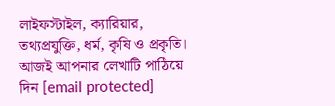লাইফস্টাইল, ক্যারিয়ার, তথ্যপ্রযুক্তি, ধর্ম, কৃষি ও প্রকৃতি। আজই আপনার লেখাটি পাঠিয়ে দিন [email protected]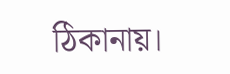ঠিকানায়।